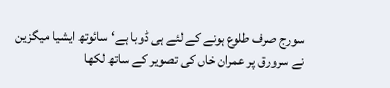سورج صرف طلوع ہونے کے لئے ہی ڈوبا ہے‘سائوتھ ایشیا میگزین نے سرورق پر عمران خاں کی تصویر کے ساتھ لکھا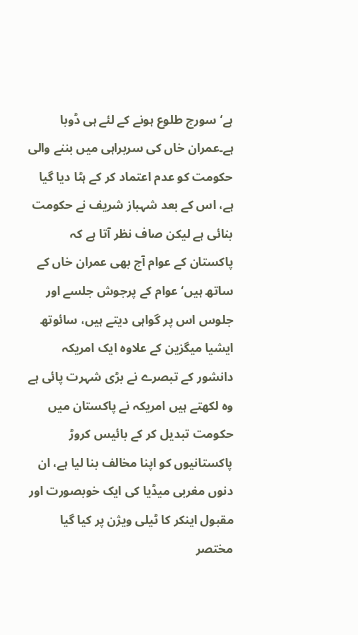ہے‘ سورج طلوع ہونے کے لئے ہی ڈوبا ہے۔عمران خاں کی سربراہی میں بننے والی حکومت کو عدم اعتماد کر کے ہٹا دیا گیا ہے، اس کے بعد شہباز شریف نے حکومت بنائی ہے لیکن صاف نظر آتا ہے کہ پاکستان کے عوام آج بھی عمران خاں کے ساتھ ہیں‘ عوام کے پرجوش جلسے اور جلوس اس پر گواہی دیتے ہیں، سائوتھ ایشیا میگزین کے علاوہ ایک امریکہ دانشور کے تبصرے نے بڑی شہرت پائی ہے وہ لکھتے ہیں امریکہ نے پاکستان میں حکومت تبدیل کر کے بائیس کروڑ پاکستانیوں کو اپنا مخالف بنا لیا ہے، ان دنوں مغربی میڈیا کی ایک خوبصورت اور مقبول اینکر کا ٹیلی ویژن پر کیا گیا مختصر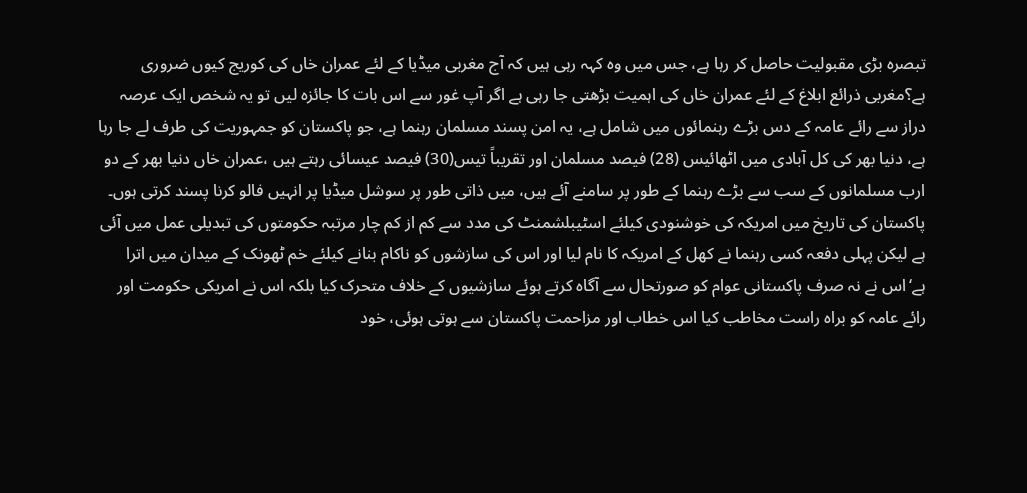تبصرہ بڑی مقبولیت حاصل کر رہا ہے، جس میں وہ کہہ رہی ہیں کہ آج مغربی میڈیا کے لئے عمران خاں کی کوریج کیوں ضروری ہے؟مغربی ذرائع ابلاغ کے لئے عمران خاں کی اہمیت بڑھتی جا رہی ہے اگر آپ غور سے اس بات کا جائزہ لیں تو یہ شخص ایک عرصہ دراز سے رائے عامہ کے دس بڑے رہنمائوں میں شامل ہے، یہ امن پسند مسلمان رہنما ہے، جو پاکستان کو جمہوریت کی طرف لے جا رہا ہے، دنیا بھر کی کل آبادی میں اٹھائیس (28) فیصد مسلمان اور تقریباً تیس(30) فیصد عیسائی رہتے ہیں ،عمران خاں دنیا بھر کے دو ارب مسلمانوں کے سب سے بڑے رہنما کے طور پر سامنے آئے ہیں، میں ذاتی طور پر سوشل میڈیا پر انہیں فالو کرنا پسند کرتی ہوں۔ پاکستان کی تاریخ میں امریکہ کی خوشنودی کیلئے اسٹیبلشمنٹ کی مدد سے کم از کم چار مرتبہ حکومتوں کی تبدیلی عمل میں آئی ہے لیکن پہلی دفعہ کسی رہنما نے کھل کے امریکہ کا نام لیا اور اس کی سازشوں کو ناکام بنانے کیلئے خم ٹھونک کے میدان میں اترا ہے‘اس نے نہ صرف پاکستانی عوام کو صورتحال سے آگاہ کرتے ہوئے سازشیوں کے خلاف متحرک کیا بلکہ اس نے امریکی حکومت اور رائے عامہ کو براہ راست مخاطب کیا اس خطاب اور مزاحمت پاکستان سے ہوتی ہوئی، خود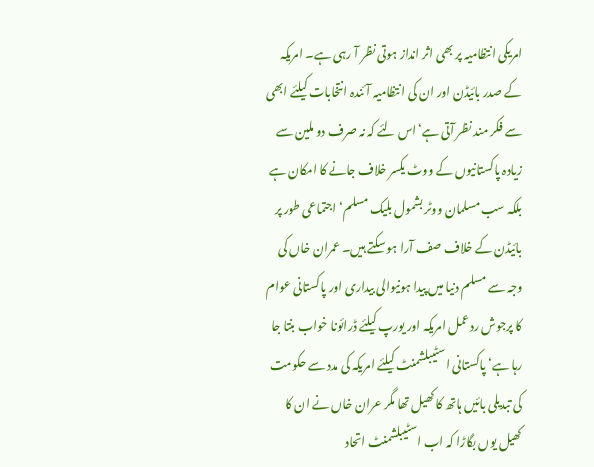امریکی انتظامیہ پر بھی اثر انداز ہوتی نظر آ رہی ہے۔ امریکہ کے صدر بائیڈن اور ان کی انتظامیہ آئندہ انتخابات کیلئے ابھی سے فکر مند نظر آتی ہے‘اس لئے کہ نہ صرف دو ملین سے زیادہ پاکستانیوں کے ووٹ یکسر خلاف جانے کا امکان ہے بلکہ سب مسلمان ووٹر بشمول بلیک مسلم‘ اجتماعی طور پر بائیڈن کے خلاف صف آرا ہو سکتے ہیں۔ عمران خاں کی وجہ سے مسلم دنیا میں پیدا ہونیوالی بیداری اور پاکستانی عوام کا پرجوش ردعمل امریکہ اور یورپ کیلئے ڈرائونا خواب بنتا جا رہا ہے‘ پاکستانی اسٹیبلشمنٹ کیلئے امریکہ کی مدد سے حکومت کی تبدیلی بائیں ہاتھ کا کھیل تھا مگر عران خاں نے ان کا کھیل یوں بگاڑا کہ اب اسٹیبلشمنٹ اتحاد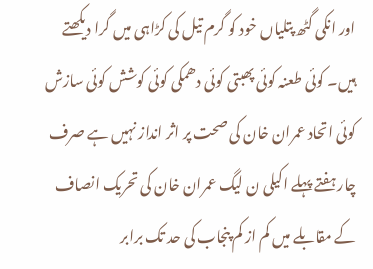اور انکی گٹھ پتلیاں خود کو گرم تیل کی کڑاہی میں گرا دیکھتے ہیں۔ کوئی طعنہ کوئی پھبتی کوئی دھمکی کوئی کوشش کوئی سازش کوئی اتحاد عمران خان کی صحت پر اثر انداز نہیں ہے صرف چار ہفتے پہلے اکیلی ن لیگ عمران خان کی تحریک انصاف کے مقابلے میں کم از کم پنجاب کی حد تک برابر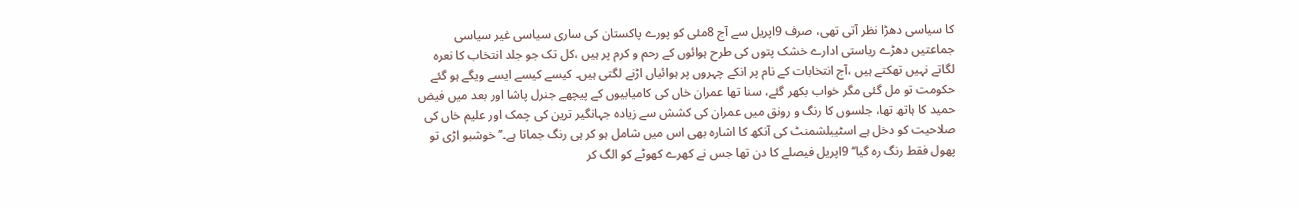کا سیاسی دھڑا نظر آتی تھی، صرف 9اپریل سے آج 8مئی کو پورے پاکستان کی ساری سیاسی غیر سیاسی جماعتیں دھڑے ریاستی ادارے خشک پتوں کی طرح ہوائوں کے رحم و کرم پر ہیں ،کل تک جو جلد انتخاب کا نعرہ لگاتے نہیں تھکتے ہیں ،آج انتخابات کے نام پر انکے چہروں پر ہوائیاں اڑنے لگتی ہیں۔ کیسے کیسے ایسے ویگے ہو گئے حکومت تو مل گئی مگر خواب بکھر گئے، سنا تھا عمران خاں کی کامیابیوں کے پیچھے جنرل پاشا اور بعد میں فیض حمید کا ہاتھ تھا، جلسوں کا رنگ و رونق میں عمران کی کشش سے زیادہ جہانگیر ترین کی چمک اور علیم خاں کی صلاحیت کو دخل ہے اسٹیبلشمنٹ کی آنکھ کا اشارہ بھی اس میں شامل ہو کر ہی رنگ جماتا ہے۔’’خوشبو اڑی تو پھول فقط رنگ رہ گیا‘‘ 9اپریل فیصلے کا دن تھا جس نے کھرے کھوٹے کو الگ کر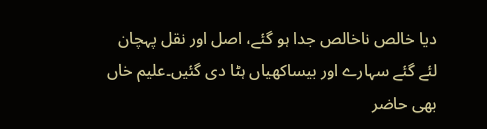دیا خالص ناخالص جدا ہو گئے، اصل اور نقل پہچان لئے گئے سہارے اور بیساکھیاں ہٹا دی گئیں۔علیم خاں بھی حاضر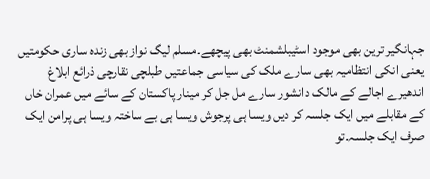جہانگیر ترین بھی موجود اسٹیبلشمنٹ بھی پیچھے۔مسلم لیگ نواز بھی زندہ ساری حکومتیں یعنی انکی انتظامیہ بھی سارے ملک کی سیاسی جماعتیں طبلچی نقارچی ذرائع ابلاغ اندھیرے اجالے کے مالک دانشور سارے مل جل کر مینار پاکستان کے سائے میں عمران خاں کے مقابلے میں ایک جلسہ کر دیں ویسا ہی پرجوش ویسا ہی بے ساختہ ویسا ہی پرامن ایک صرف ایک جلسہ۔تو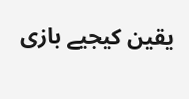یقین کیجیے بازی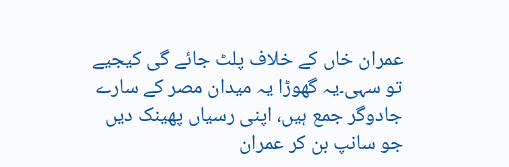عمران خاں کے خلاف پلٹ جائے گی کیجیے تو سہی۔یہ گھوڑا یہ میدان مصر کے سارے جادوگر جمع ہیں، اپنی رسیاں پھینک دیں جو سانپ بن کر عمران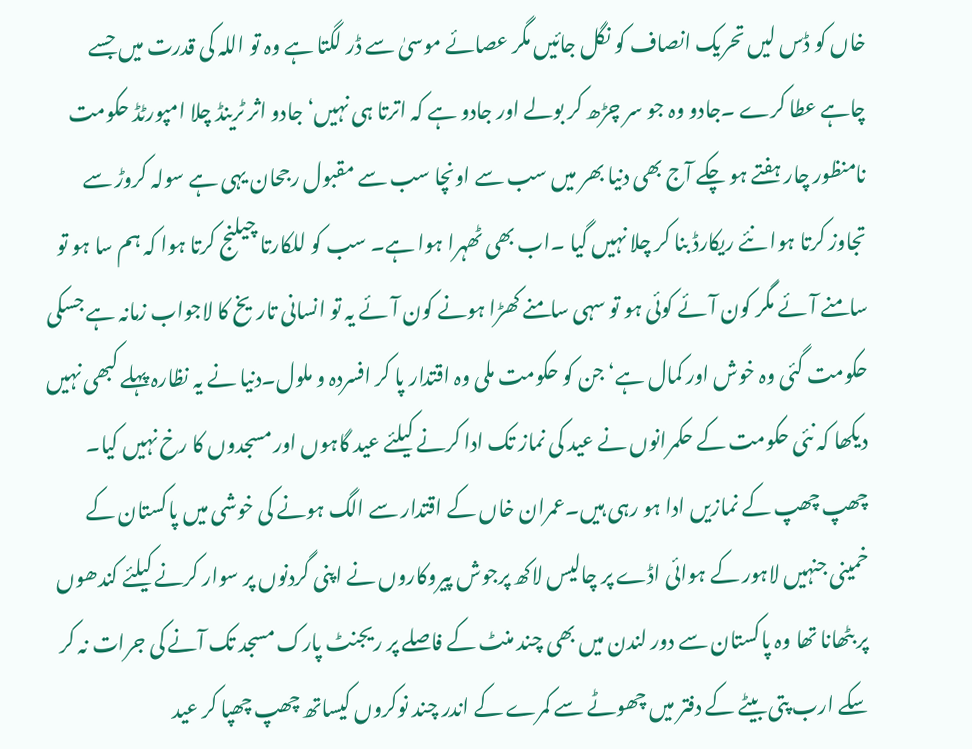خاں کو ڈس لیں تحریک انصاف کو نگل جائیں مگر عصائے موسیٰ سے ڈر لگتا ہے وہ تو اللہ کی قدرت میں جسے چاہے عطا کرے ۔جادو وہ جو سر چڑھ کر بولے اور جادو ہے کہ اترتا ہی نہیں‘جادو اثر ٹرینڈ چلا امپورٹڈ حکومت نامنظور چار ہفتے ہو چکے آج بھی دنیا بھر میں سب سے اونچا سب سے مقبول رجحان یہی ہے سولہ کروڑ سے تجاوز کرتا ہوا نئے ریکارڈ بنا کر چلا نہیں گیا ۔اب بھی ٹھہرا ہوا ہے۔ سب کو للکارتا چیلنج کرتا ہوا کہ ہم سا ہو تو سامنے آئے مگر کون آئے کوئی ہو تو سہی سامنے کھڑا ہونے کون آئے یہ تو انسانی تاریخ کا لاجواب زمانہ ہے جسکی حکومت گئی وہ خوش اور کمال ہے‘جن کو حکومت ملی وہ اقتدار پا کر افسردہ و ملول۔دنیا نے یہ نظارہ پہلے کبھی نہیں دیکھا کہ نئی حکومت کے حکمرانوں نے عید کی نماز تک ادا کرنے کیلئے عید گاہوں اور مسجدوں کا رخ نہیں کیا۔ چھپ چھپ کے نمازیں ادا ہو رہی ہیں۔عمران خاں کے اقتدار سے الگ ہونے کی خوشی میں پاکستان کے خمینی جنہیں لاہور کے ہوائی اڈے پر چالیس لاکھ پرجوش پیروکاروں نے اپنی گردنوں پر سوار کرنے کیلئے کندھوں پر بٹھانا تھا وہ پاکستان سے دور لندن میں بھی چند منٹ کے فاصلے پر ریجنٹ پارک مسجد تک آنے کی جرات نہ کر سکے ارب پتی بیٹے کے دفتر میں چھوٹے سے کمرے کے اندر چند نوکروں کیساتھ چھپ چھپا کر عید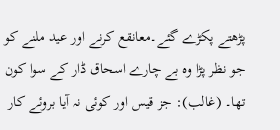پڑھتے پکڑے گئے۔معانقع کرنے اور عید ملنے کو جو نظر پڑا وہ بے چارے اسحاق ڈار کے سوا کون تھا۔ (غالب): جز قیس اور کوئی نہ آیا بروئے کار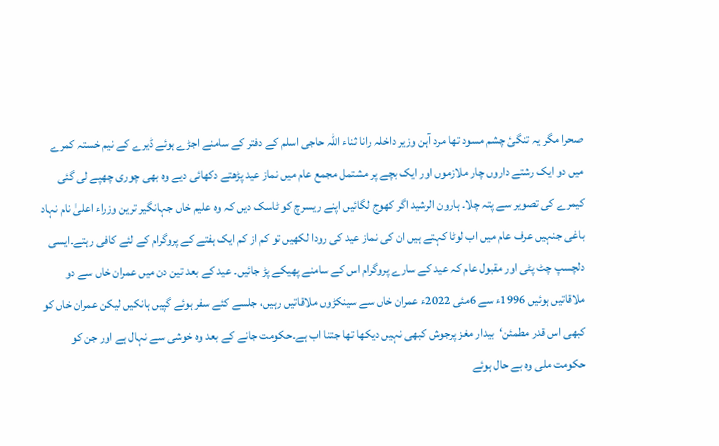صحرا مگر یہ تنگیٔ چشم مسود تھا مرد آہن وزیر داخلہ رانا ثناء اللہ حاجی اسلم کے دفتر کے سامنے اجڑے ہوئے ڈیرے کے نیم خستہ کمرے میں دو ایک رشتے داروں چار ملازموں اور ایک بچے پر مشتمل مجمع عام میں نماز عید پڑھتے دکھائی دیے وہ بھی چوری چھپے لی گئی کیمرے کی تصویر سے پتہ چلا۔ ہارون الرشید اگر کھوج لگائیں اپنے ریسرچ کو ٹاسک دیں کہ وہ علیم خاں جہانگیر ترین وزراء اعلیٰ نام نہاد باغی جنہیں عرف عام میں اب لوٹا کہتے ہیں ان کی نماز عید کی رودا لکھیں تو کم از کم ایک ہفتے کے پروگرام کے لئے کافی رہتے۔ایسی دلچسپ چٹ پٹی اور مقبول عام کہ عید کے سارے پروگرام اس کے سامنے پھیکے پڑ جائیں۔ عید کے بعد تین دن میں عمران خاں سے دو ملاقاتیں ہوئیں 1996ء سے 6مئی 2022ء عمران خاں سے سینکڑوں ملاقاتیں رہیں، جلسے کئے سفر ہوئے گپیں ہانکیں لیکن عمران خاں کو کبھی اس قدر مطمئن‘بیدار مغز پرجوش کبھی نہیں دیکھا تھا جتنا اب ہے۔حکومت جانے کے بعد وہ خوشی سے نہال ہے اور جن کو حکومت ملی وہ بے حال ہوئے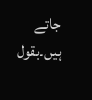جاتے ہیں۔بقول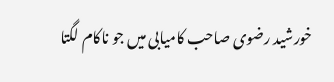خورشید رضوی صاحب کامیابی میں جو ناکام لگتا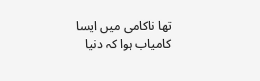تھا ناکامی میں ایسا کامیاب ہوا کہ دنیا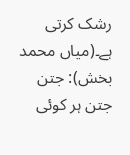رشک کرتی ہے۔(میاں محمد بخش): جتن جتن ہر کوئی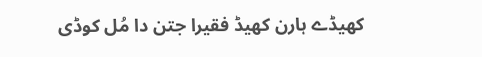کھیڈے ہارن کھیڈ فقیرا جتن دا مُل کوڈی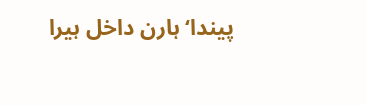پیندا‘ ہارن داخل ہیرا